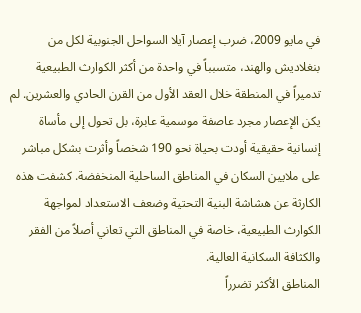في مايو 2009، ضرب إعصار آيلا السواحل الجنوبية لكل من بنغلاديش والهند، متسبباً في واحدة من أكثر الكوارث الطبيعية تدميراً في المنطقة خلال العقد الأول من القرن الحادي والعشرين. لم يكن الإعصار مجرد عاصفة موسمية عابرة، بل تحول إلى مأساة إنسانية حقيقية أودت بحياة نحو 190 شخصاً وأثرت بشكل مباشر على ملايين السكان في المناطق الساحلية المنخفضة. كشفت هذه الكارثة عن هشاشة البنية التحتية وضعف الاستعداد لمواجهة الكوارث الطبيعية، خاصة في المناطق التي تعاني أصلاً من الفقر والكثافة السكانية العالية.
المناطق الأكثر تضرراً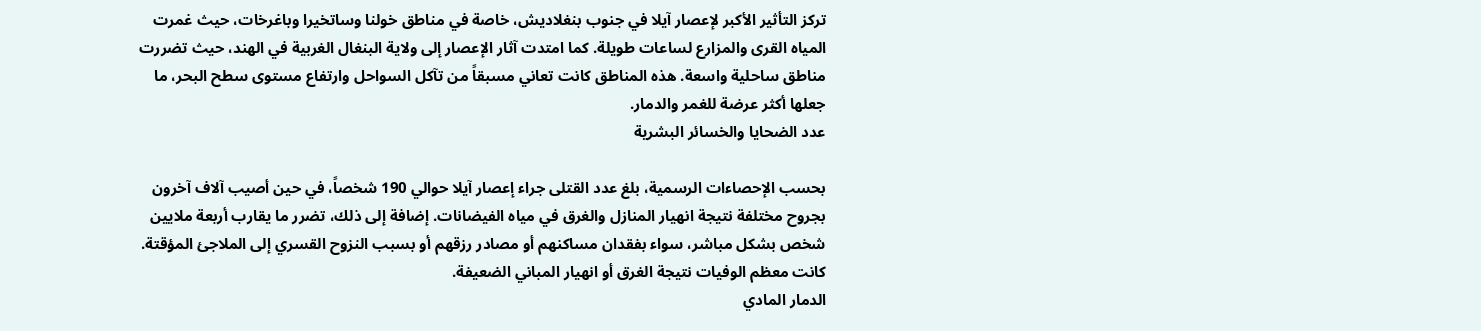تركز التأثير الأكبر لإعصار آيلا في جنوب بنغلاديش، خاصة في مناطق خولنا وساتخيرا وباغرخات، حيث غمرت المياه القرى والمزارع لساعات طويلة. كما امتدت آثار الإعصار إلى ولاية البنغال الغربية في الهند، حيث تضررت مناطق ساحلية واسعة. هذه المناطق كانت تعاني مسبقاً من تآكل السواحل وارتفاع مستوى سطح البحر، ما جعلها أكثر عرضة للغمر والدمار.
عدد الضحايا والخسائر البشرية

بحسب الإحصاءات الرسمية، بلغ عدد القتلى جراء إعصار آيلا حوالي 190 شخصاً، في حين أصيب آلاف آخرون بجروح مختلفة نتيجة انهيار المنازل والغرق في مياه الفيضانات. إضافة إلى ذلك، تضرر ما يقارب أربعة ملايين شخص بشكل مباشر، سواء بفقدان مساكنهم أو مصادر رزقهم أو بسبب النزوح القسري إلى الملاجئ المؤقتة. كانت معظم الوفيات نتيجة الغرق أو انهيار المباني الضعيفة.
الدمار المادي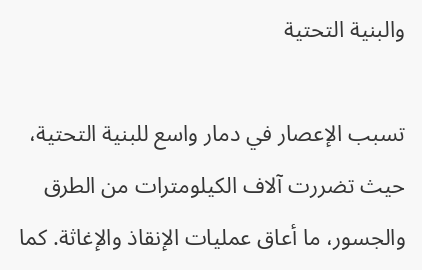والبنية التحتية

تسبب الإعصار في دمار واسع للبنية التحتية، حيث تضررت آلاف الكيلومترات من الطرق والجسور، ما أعاق عمليات الإنقاذ والإغاثة. كما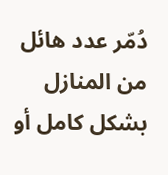دُمّر عدد هائل من المنازل بشكل كامل أو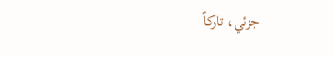جزئي، تاركاً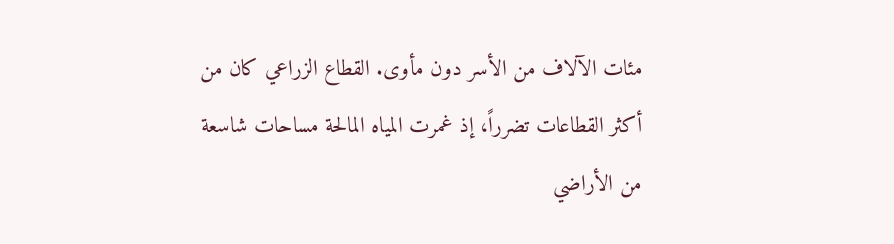مئات الآلاف من الأسر دون مأوى. القطاع الزراعي كان من أكثر القطاعات تضرراً، إذ غمرت المياه المالحة مساحات شاسعة من الأراضي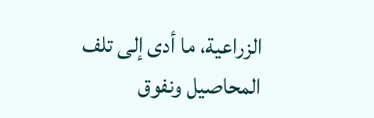الزراعية، ما أدى إلى تلف المحاصيل ونفوق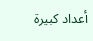أعداد كبيرة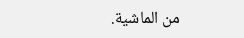من الماشية.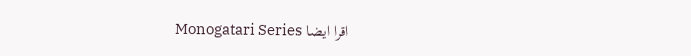اقرا ايضا Monogatari Series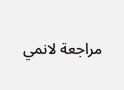مراجعة لانمي